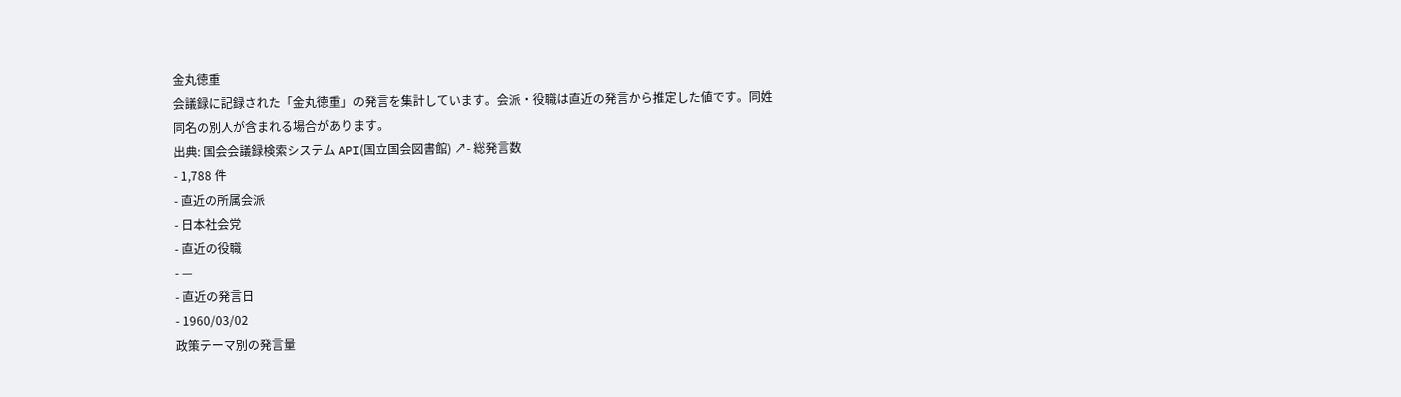金丸徳重
会議録に記録された「金丸徳重」の発言を集計しています。会派・役職は直近の発言から推定した値です。同姓同名の別人が含まれる場合があります。
出典: 国会会議録検索システム API(国立国会図書館) ↗- 総発言数
- 1,788 件
- 直近の所属会派
- 日本社会党
- 直近の役職
- —
- 直近の発言日
- 1960/03/02
政策テーマ別の発言量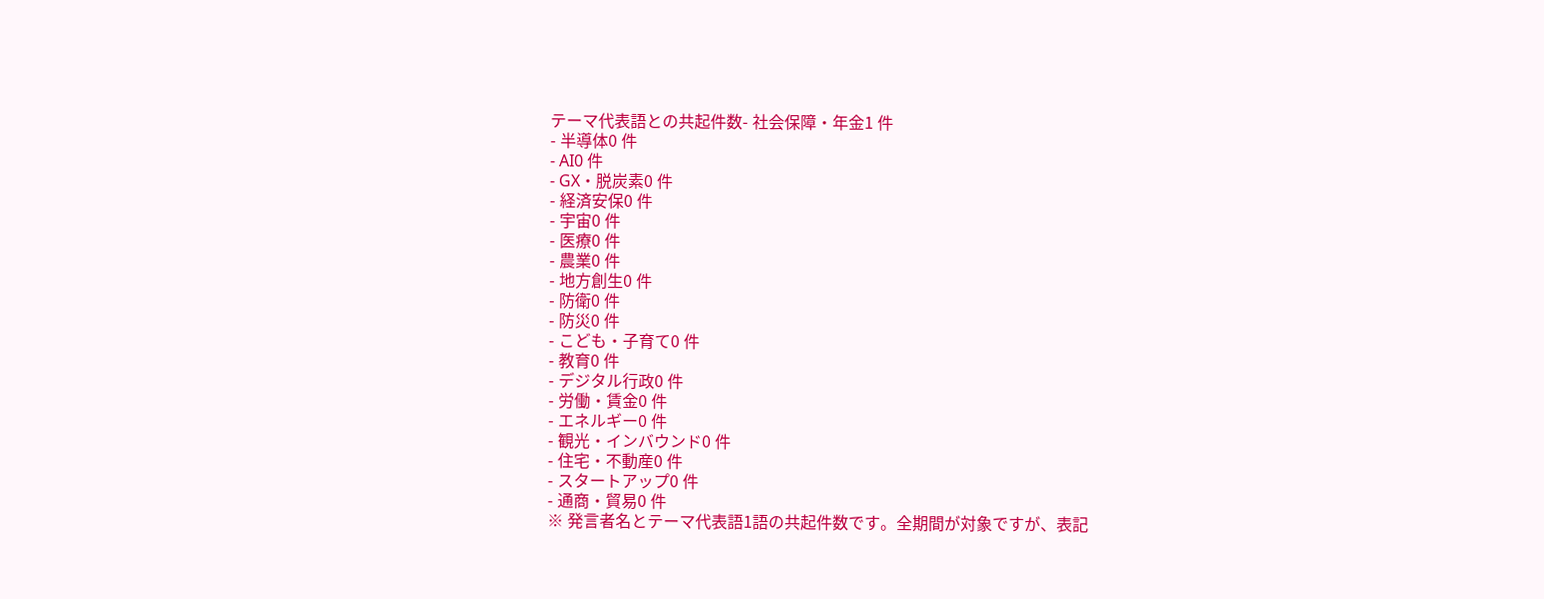テーマ代表語との共起件数- 社会保障・年金1 件
- 半導体0 件
- AI0 件
- GX・脱炭素0 件
- 経済安保0 件
- 宇宙0 件
- 医療0 件
- 農業0 件
- 地方創生0 件
- 防衛0 件
- 防災0 件
- こども・子育て0 件
- 教育0 件
- デジタル行政0 件
- 労働・賃金0 件
- エネルギー0 件
- 観光・インバウンド0 件
- 住宅・不動産0 件
- スタートアップ0 件
- 通商・貿易0 件
※ 発言者名とテーマ代表語1語の共起件数です。全期間が対象ですが、表記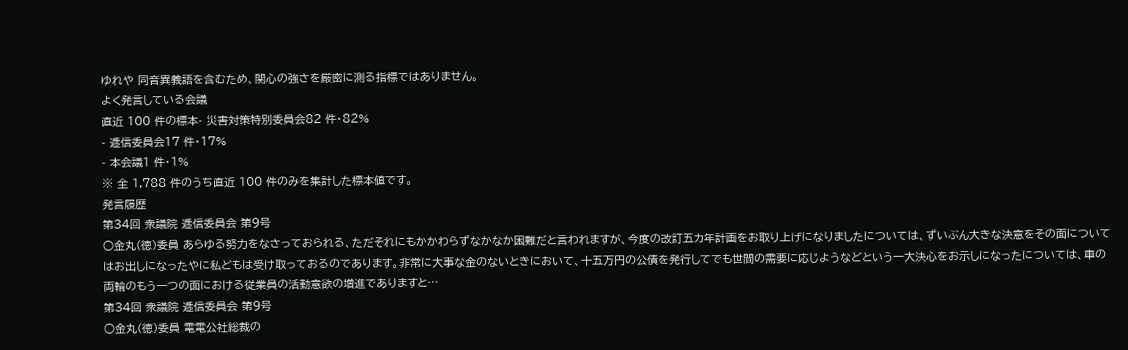ゆれや 同音異義語を含むため、関心の強さを厳密に測る指標ではありません。
よく発言している会議
直近 100 件の標本- 災害対策特別委員会82 件・82%
- 逓信委員会17 件・17%
- 本会議1 件・1%
※ 全 1,788 件のうち直近 100 件のみを集計した標本値です。
発言履歴
第34回 衆議院 逓信委員会 第9号
○金丸(徳)委員 あらゆる努力をなさっておられる、ただそれにもかかわらずなかなか困難だと言われますが、今度の改訂五カ年計画をお取り上げになりましたについては、ずいぶん大きな決意をその面についてはお出しになったやに私どもは受け取っておるのであります。非常に大事な金のないときにおいて、十五万円の公債を発行してでも世間の需要に応じようなどという一大決心をお示しになったについては、車の両輪のもう一つの面における従業員の活動意欲の増進でありますと…
第34回 衆議院 逓信委員会 第9号
○金丸(徳)委員 電電公社総裁の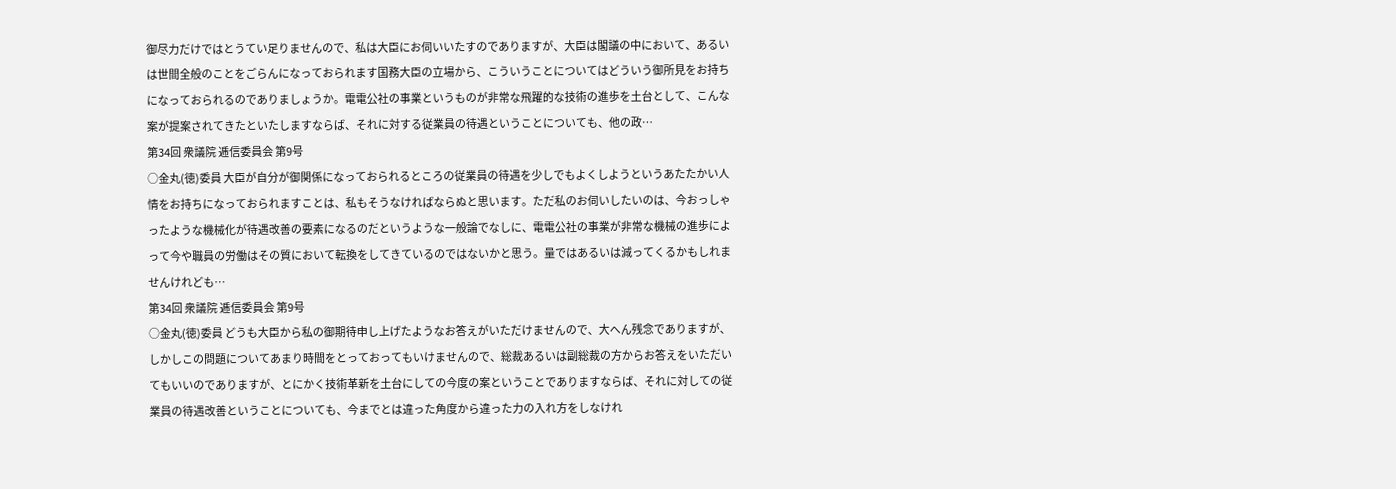御尽力だけではとうてい足りませんので、私は大臣にお伺いいたすのでありますが、大臣は閣議の中において、あるいは世間全般のことをごらんになっておられます国務大臣の立場から、こういうことについてはどういう御所見をお持ちになっておられるのでありましょうか。電電公社の事業というものが非常な飛躍的な技術の進歩を土台として、こんな案が提案されてきたといたしますならば、それに対する従業員の待遇ということについても、他の政…
第34回 衆議院 逓信委員会 第9号
○金丸(徳)委員 大臣が自分が御関係になっておられるところの従業員の待遇を少しでもよくしようというあたたかい人情をお持ちになっておられますことは、私もそうなければならぬと思います。ただ私のお伺いしたいのは、今おっしゃったような機械化が待遇改善の要素になるのだというような一般論でなしに、電電公社の事業が非常な機械の進歩によって今や職員の労働はその質において転換をしてきているのではないかと思う。量ではあるいは減ってくるかもしれませんけれども…
第34回 衆議院 逓信委員会 第9号
○金丸(徳)委員 どうも大臣から私の御期待申し上げたようなお答えがいただけませんので、大へん残念でありますが、しかしこの問題についてあまり時間をとっておってもいけませんので、総裁あるいは副総裁の方からお答えをいただいてもいいのでありますが、とにかく技術革新を土台にしての今度の案ということでありますならば、それに対しての従業員の待遇改善ということについても、今までとは違った角度から違った力の入れ方をしなけれ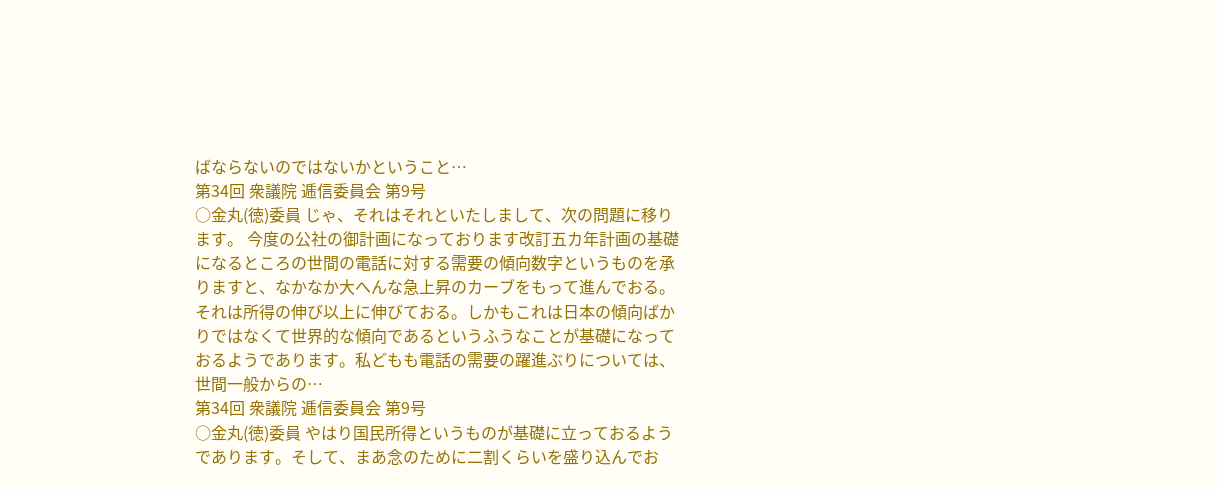ばならないのではないかということ…
第34回 衆議院 逓信委員会 第9号
○金丸(徳)委員 じゃ、それはそれといたしまして、次の問題に移ります。 今度の公社の御計画になっております改訂五カ年計画の基礎になるところの世間の電話に対する需要の傾向数字というものを承りますと、なかなか大へんな急上昇のカーブをもって進んでおる。それは所得の伸び以上に伸びておる。しかもこれは日本の傾向ばかりではなくて世界的な傾向であるというふうなことが基礎になっておるようであります。私どもも電話の需要の躍進ぶりについては、世間一般からの…
第34回 衆議院 逓信委員会 第9号
○金丸(徳)委員 やはり国民所得というものが基礎に立っておるようであります。そして、まあ念のために二割くらいを盛り込んでお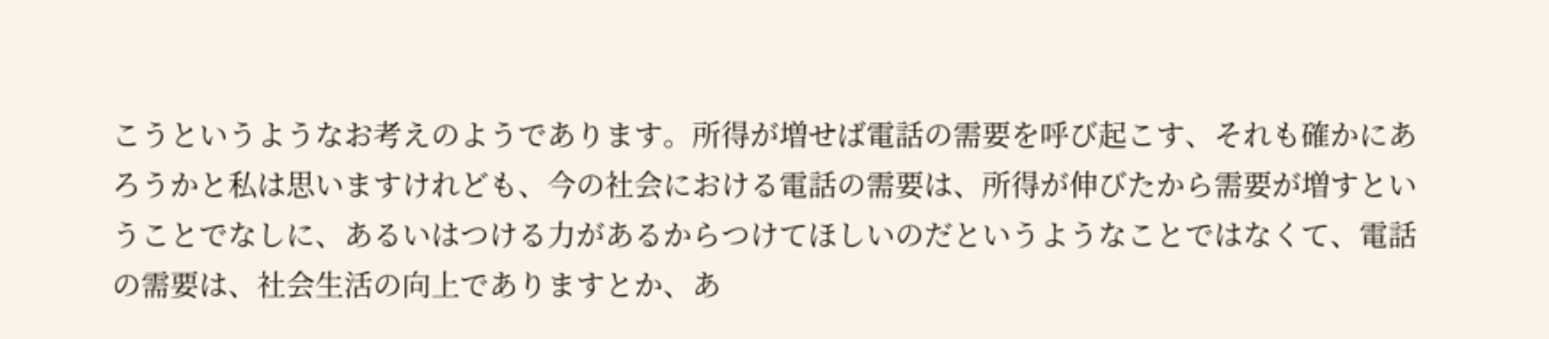こうというようなお考えのようであります。所得が増せば電話の需要を呼び起こす、それも確かにあろうかと私は思いますけれども、今の社会における電話の需要は、所得が伸びたから需要が増すということでなしに、あるいはつける力があるからつけてほしいのだというようなことではなくて、電話の需要は、社会生活の向上でありますとか、あ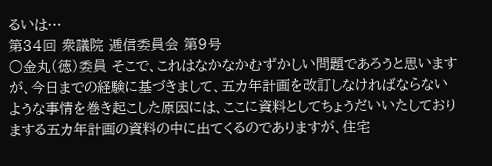るいは…
第34回 衆議院 逓信委員会 第9号
○金丸(徳)委員 そこで、これはなかなかむずかしい問題であろうと思いますが、今日までの経験に基づきまして、五カ年計画を改訂しなければならないような事情を巻き起こした原因には、ここに資料としてちょうだいいたしておりまする五カ年計画の資料の中に出てくるのでありますが、住宅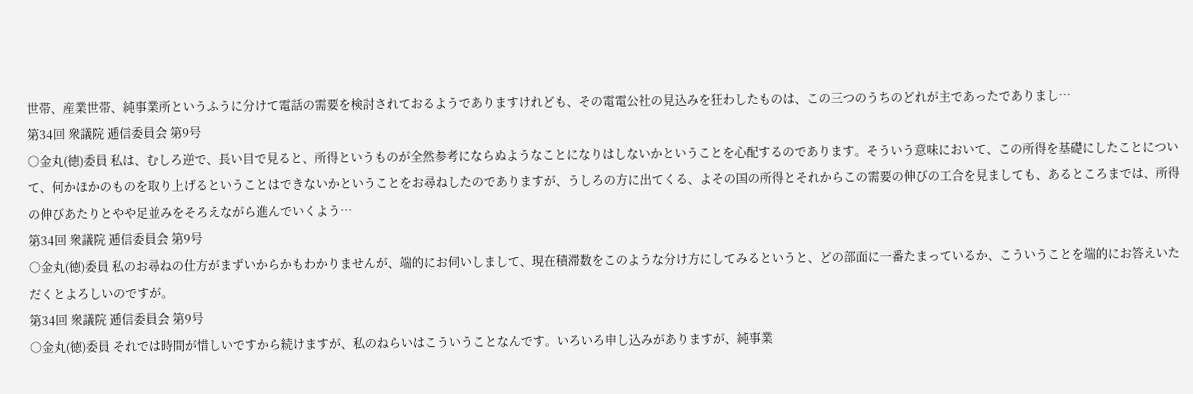世帯、産業世帯、純事業所というふうに分けて電話の需要を検討されておるようでありますけれども、その電電公社の見込みを狂わしたものは、この三つのうちのどれが主であったでありまし…
第34回 衆議院 逓信委員会 第9号
○金丸(徳)委員 私は、むしろ逆で、長い目で見ると、所得というものが全然参考にならぬようなことになりはしないかということを心配するのであります。そういう意味において、この所得を基礎にしたことについて、何かほかのものを取り上げるということはできないかということをお尋ねしたのでありますが、うしろの方に出てくる、よその国の所得とそれからこの需要の伸びの工合を見ましても、あるところまでは、所得の伸びあたりとやや足並みをそろえながら進んでいくよう…
第34回 衆議院 逓信委員会 第9号
○金丸(徳)委員 私のお尋ねの仕方がまずいからかもわかりませんが、端的にお伺いしまして、現在積滞数をこのような分け方にしてみるというと、どの部面に一番たまっているか、こういうことを端的にお答えいただくとよろしいのですが。
第34回 衆議院 逓信委員会 第9号
○金丸(徳)委員 それでは時間が惜しいですから続けますが、私のねらいはこういうことなんです。いろいろ申し込みがありますが、純事業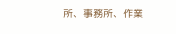所、事務所、作業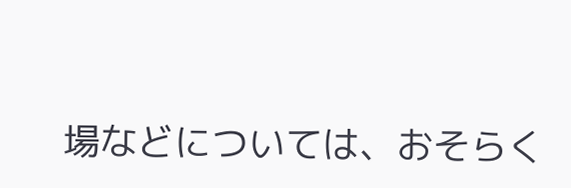場などについては、おそらく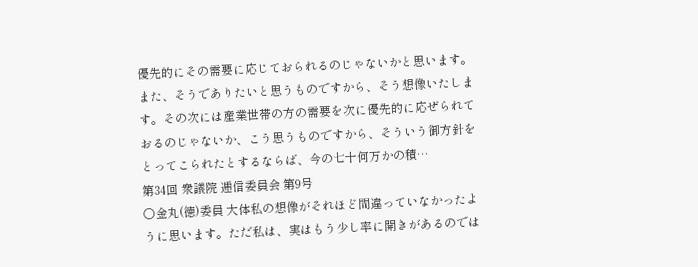優先的にその需要に応じておられるのじゃないかと思います。また、そうでありたいと思うものですから、そう想像いたします。その次には産業世帯の方の需要を次に優先的に応ぜられておるのじゃないか、こう思うものですから、そういう御方針をとってこられたとするならば、今の七十何万かの積…
第34回 衆議院 逓信委員会 第9号
○金丸(徳)委員 大体私の想像がそれほど間違っていなかったように思います。ただ私は、実はもう少し率に開きがあるのでは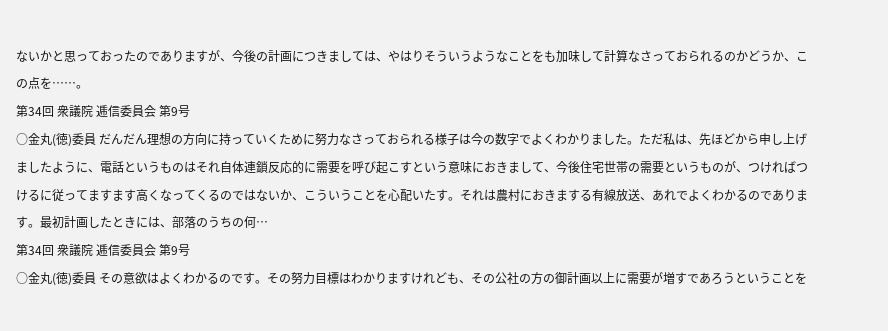ないかと思っておったのでありますが、今後の計画につきましては、やはりそういうようなことをも加味して計算なさっておられるのかどうか、この点を……。
第34回 衆議院 逓信委員会 第9号
○金丸(徳)委員 だんだん理想の方向に持っていくために努力なさっておられる様子は今の数字でよくわかりました。ただ私は、先ほどから申し上げましたように、電話というものはそれ自体連鎖反応的に需要を呼び起こすという意味におきまして、今後住宅世帯の需要というものが、つければつけるに従ってますます高くなってくるのではないか、こういうことを心配いたす。それは農村におきまする有線放送、あれでよくわかるのであります。最初計画したときには、部落のうちの何…
第34回 衆議院 逓信委員会 第9号
○金丸(徳)委員 その意欲はよくわかるのです。その努力目標はわかりますけれども、その公社の方の御計画以上に需要が増すであろうということを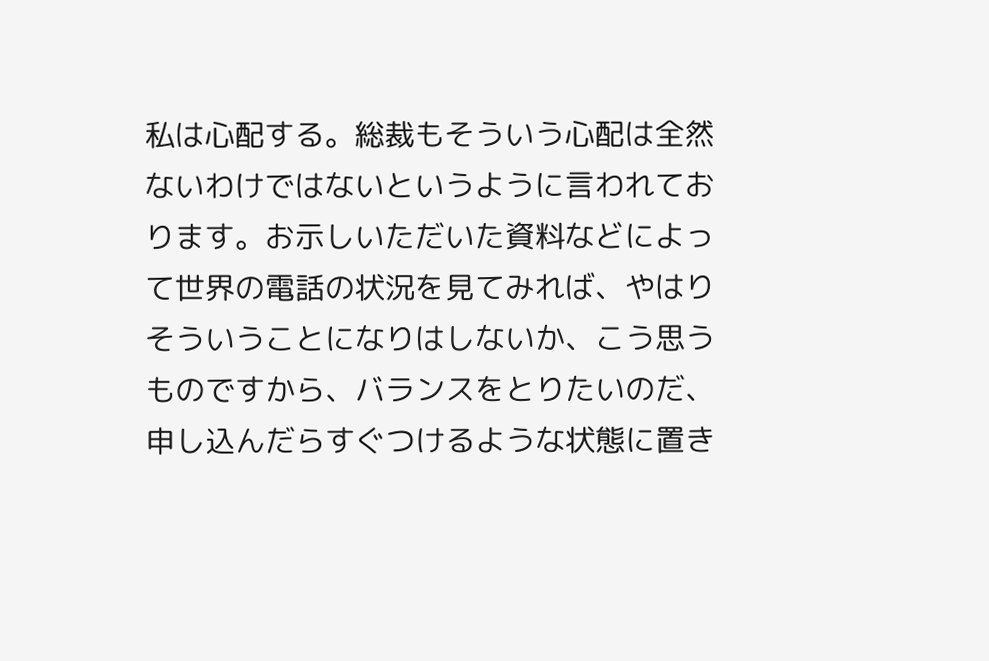私は心配する。総裁もそういう心配は全然ないわけではないというように言われております。お示しいただいた資料などによって世界の電話の状況を見てみれば、やはりそういうことになりはしないか、こう思うものですから、バランスをとりたいのだ、申し込んだらすぐつけるような状態に置き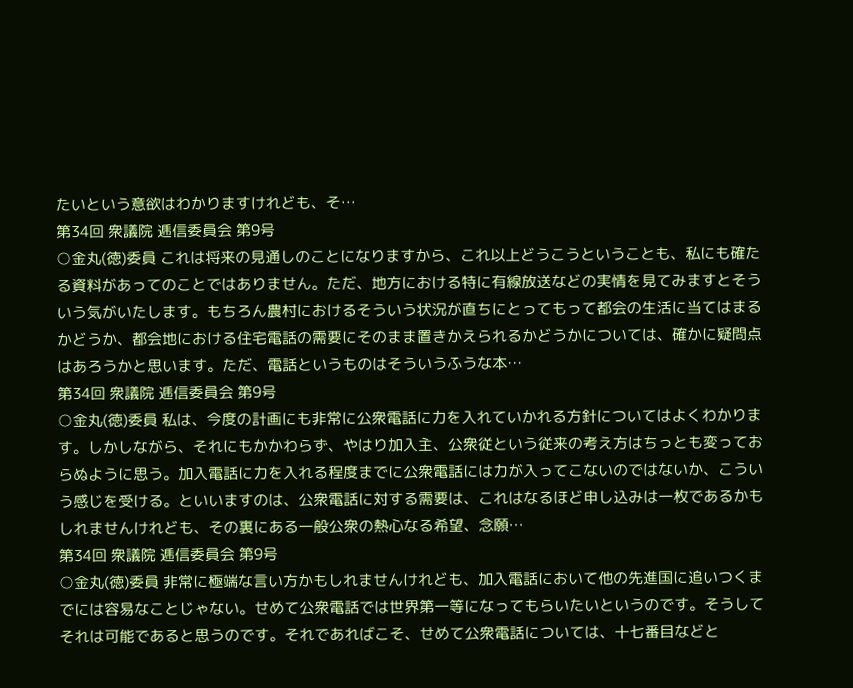たいという意欲はわかりますけれども、そ…
第34回 衆議院 逓信委員会 第9号
○金丸(徳)委員 これは将来の見通しのことになりますから、これ以上どうこうということも、私にも確たる資料があってのことではありません。ただ、地方における特に有線放送などの実情を見てみますとそういう気がいたします。もちろん農村におけるそういう状況が直ちにとってもって都会の生活に当てはまるかどうか、都会地における住宅電話の需要にそのまま置きかえられるかどうかについては、確かに疑問点はあろうかと思います。ただ、電話というものはそういうふうな本…
第34回 衆議院 逓信委員会 第9号
○金丸(徳)委員 私は、今度の計画にも非常に公衆電話に力を入れていかれる方針についてはよくわかります。しかしながら、それにもかかわらず、やはり加入主、公衆従という従来の考え方はちっとも変っておらぬように思う。加入電話に力を入れる程度までに公衆電話には力が入ってこないのではないか、こういう感じを受ける。といいますのは、公衆電話に対する需要は、これはなるほど申し込みは一枚であるかもしれませんけれども、その裏にある一般公衆の熱心なる希望、念願…
第34回 衆議院 逓信委員会 第9号
○金丸(徳)委員 非常に極端な言い方かもしれませんけれども、加入電話において他の先進国に追いつくまでには容易なことじゃない。せめて公衆電話では世界第一等になってもらいたいというのです。そうしてそれは可能であると思うのです。それであればこそ、せめて公衆電話については、十七番目などと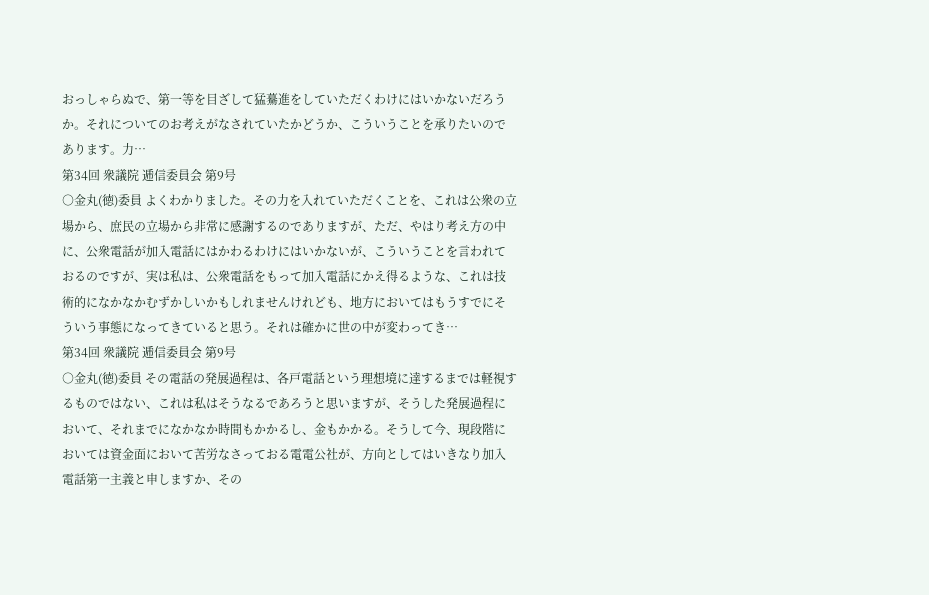おっしゃらぬで、第一等を目ざして猛驀進をしていただくわけにはいかないだろうか。それについてのお考えがなされていたかどうか、こういうことを承りたいのであります。力…
第34回 衆議院 逓信委員会 第9号
○金丸(徳)委員 よくわかりました。その力を入れていただくことを、これは公衆の立場から、庶民の立場から非常に感謝するのでありますが、ただ、やはり考え方の中に、公衆電話が加入電話にはかわるわけにはいかないが、こういうことを言われておるのですが、実は私は、公衆電話をもって加入電話にかえ得るような、これは技術的になかなかむずかしいかもしれませんけれども、地方においてはもうすでにそういう事態になってきていると思う。それは確かに世の中が変わってき…
第34回 衆議院 逓信委員会 第9号
○金丸(徳)委員 その電話の発展過程は、各戸電話という理想境に達するまでは軽視するものではない、これは私はそうなるであろうと思いますが、そうした発展過程において、それまでになかなか時間もかかるし、金もかかる。そうして今、現段階においては資金面において苦労なさっておる電電公社が、方向としてはいきなり加入電話第一主義と申しますか、その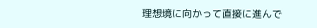理想境に向かって直接に進んで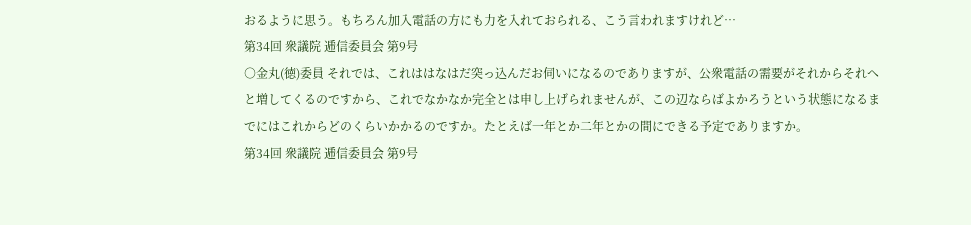おるように思う。もちろん加入電話の方にも力を入れておられる、こう言われますけれど…
第34回 衆議院 逓信委員会 第9号
○金丸(徳)委員 それでは、これははなはだ突っ込んだお伺いになるのでありますが、公衆電話の需要がそれからそれへと増してくるのですから、これでなかなか完全とは申し上げられませんが、この辺ならばよかろうという状態になるまでにはこれからどのくらいかかるのですか。たとえば一年とか二年とかの間にできる予定でありますか。
第34回 衆議院 逓信委員会 第9号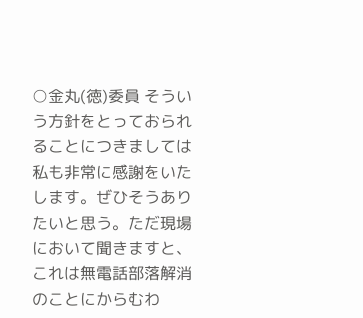○金丸(徳)委員 そういう方針をとっておられることにつきましては私も非常に感謝をいたします。ぜひそうありたいと思う。ただ現場において聞きますと、これは無電話部落解消のことにからむわ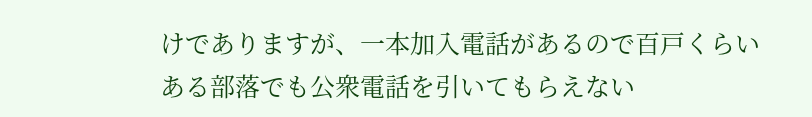けでありますが、一本加入電話があるので百戸くらいある部落でも公衆電話を引いてもらえない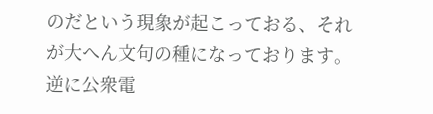のだという現象が起こっておる、それが大へん文句の種になっております。逆に公衆電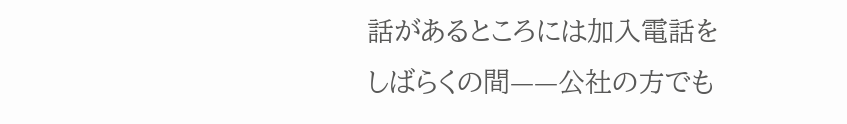話があるところには加入電話をしばらくの間——公社の方でも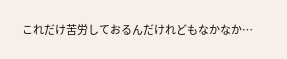これだけ苦労しておるんだけれどもなかなか…